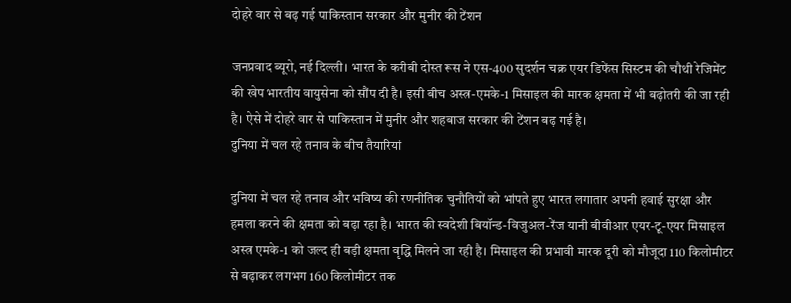दोहरे वार से बढ़ गई पाकिस्तान सरकार और मुनीर की टेंशन

जनप्रवाद ब्यूरो, नई दिल्ली। भारत के करीबी दोस्त रूस ने एस-400 सुदर्शन चक्र एयर डिफेंस सिस्टम की चौथी रेजिमेंट की खेप भारतीय वायुसेना को सौंप दी है। इसी बीच अस्त्र-एमके-1 मिसाइल की मारक क्षमता में भी बढ़ोतरी की जा रही है। ऐसे में दोहरे वार से पाकिस्तान में मुनीर और शहबाज सरकार की टेंशन बढ़ गई है।
दुनिया में चल रहे तनाव के बीच तैयारियां

दुनिया में चल रहे तनाव और भविष्य की रणनीतिक चुनौतियों को भांपते हुए भारत लगातार अपनी हवाई सुरक्षा और हमला करने की क्षमता को बढ़ा रहा है। भारत की स्वदेशी बियॉन्ड-विजुअल-रेंज यानी बीवीआर एयर-टू-एयर मिसाइल अस्त्र एमके-1 को जल्द ही बड़ी क्षमता वृद्धि मिलने जा रही है। मिसाइल की प्रभावी मारक दूरी को मौजूदा 110 किलोमीटर से बढ़ाकर लगभग 160 किलोमीटर तक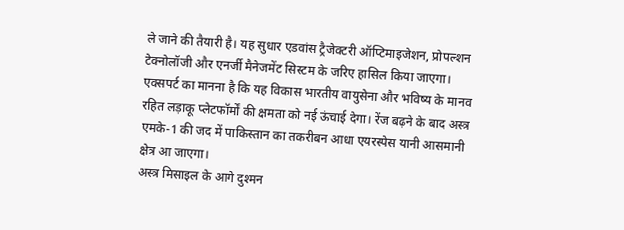ले जाने की तैयारी है। यह सुधार एडवांस ट्रैजेक्टरी ऑप्टिमाइजेशन, प्रोपल्शन टेक्नोलॉजी और एनर्जी मैनेजमेंट सिस्टम के जरिए हासिल किया जाएगा। एक्सपर्ट का मानना है कि यह विकास भारतीय वायुसेना और भविष्य के मानव रहित लड़ाकू प्लेटफॉर्मों की क्षमता को नई ऊंचाई देगा। रेंज बढ़ने के बाद अस्त्र एमके-1 की जद में पाकिस्तान का तकरीबन आधा एयरस्पेस यानी आसमानी क्षेत्र आ जाएगा।
अस्त्र मिसाइल के आगे दुश्मन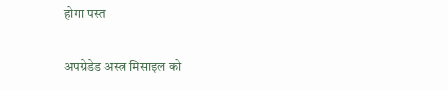होगा पस्त

अपग्रेडेड अस्त्र मिसाइल को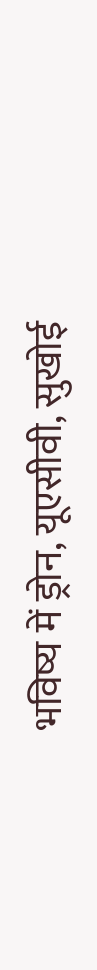भविष्य में ड्रोन, यूएसीवी, सुखोई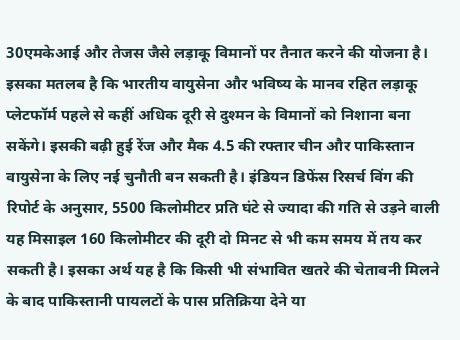30एमकेआई और तेजस जैसे लड़ाकू विमानों पर तैनात करने की योजना है। इसका मतलब है कि भारतीय वायुसेना और भविष्य के मानव रहित लड़ाकू प्लेटफॉर्म पहले से कहीं अधिक दूरी से दुश्मन के विमानों को निशाना बना सकेंगे। इसकी बढ़ी हुई रेंज और मैक 4.5 की रफ्तार चीन और पाकिस्तान वायुसेना के लिए नई चुनौती बन सकती है। इंडियन डिफेंस रिसर्च विंग की रिपोर्ट के अनुसार, 5500 किलोमीटर प्रति घंटे से ज्यादा की गति से उड़ने वाली यह मिसाइल 160 किलोमीटर की दूरी दो मिनट से भी कम समय में तय कर सकती है। इसका अर्थ यह है कि किसी भी संभावित खतरे की चेतावनी मिलने के बाद पाकिस्तानी पायलटों के पास प्रतिक्रिया देने या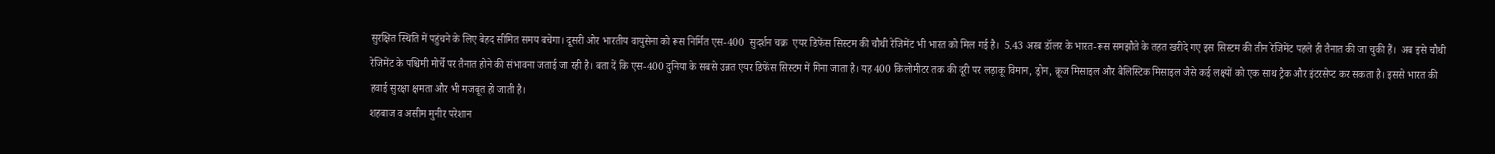सुरक्षित स्थिति में पहुंचने के लिए बेहद सीमित समय बचेगा। दूसरी ओर भारतीय वायुसेना को रूस निर्मित एस-400  सुदर्शन चक्र  एयर डिफेंस सिस्टम की चौथी रेजिमेंट भी भारत को मिल गई है।  5.43 अरब डॉलर के भारत-रूस समझौते के तहत खरीदे गए इस सिस्टम की तीन रेजिमेंट पहले ही तैनात की जा चुकी हैं।  अब इसे चौथी रेजिमेंट के पश्चिमी मोर्चे पर तैनात होने की संभावना जताई जा रही है। बता दें कि एस-400 दुनिया के सबसे उन्नत एयर डिफेंस सिस्टम में गिना जाता है। यह 400 किलोमीटर तक की दूरी पर लड़ाकू विमान, ड्रोन, क्रूज मिसाइल और बैलिस्टिक मिसाइल जैसे कई लक्ष्यों को एक साथ ट्रैक और इंटरसेप्ट कर सकता है। इससे भारत की हवाई सुरक्षा क्षमता और भी मजबूत हो जाती है।
शहबाज व असीम मुनीर परेशान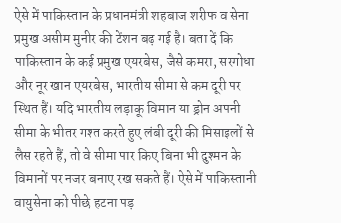ऐसे में पाकिस्तान के प्रधानमंत्री शहबाज शरीफ व सेना प्रमुख असीम मुनीर की टेंशन बढ़ गई है। बता दें कि पाकिस्तान के कई प्रमुख एयरबेस, जैसे कमरा, सरगोधा और नूर खान एयरबेस, भारतीय सीमा से कम दूरी पर स्थित हैं। यदि भारतीय लड़ाकू विमान या ड्रोन अपनी सीमा के भीतर गश्त करते हुए लंबी दूरी की मिसाइलों से लैस रहते हैं, तो वे सीमा पार किए बिना भी दुश्मन के विमानों पर नजर बनाए रख सकते हैं। ऐसे में पाकिस्तानी वायुसेना को पीछे हटना पड़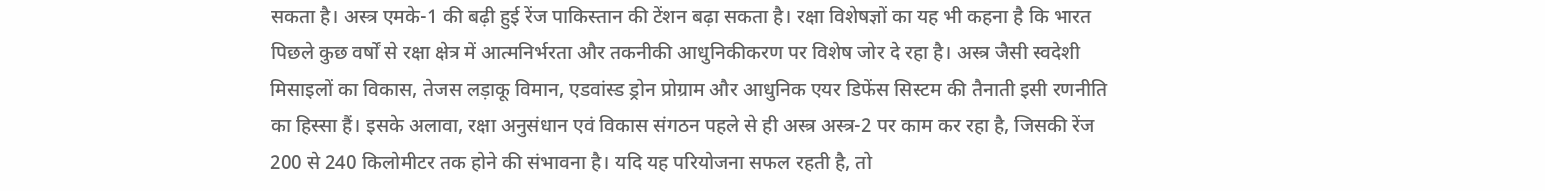सकता है। अस्त्र एमके-1 की बढ़ी हुई रेंज पाकिस्तान की टेंशन बढ़ा सकता है। रक्षा विशेषज्ञों का यह भी कहना है कि भारत पिछले कुछ वर्षों से रक्षा क्षेत्र में आत्मनिर्भरता और तकनीकी आधुनिकीकरण पर विशेष जोर दे रहा है। अस्त्र जैसी स्वदेशी मिसाइलों का विकास, तेजस लड़ाकू विमान, एडवांस्ड ड्रोन प्रोग्राम और आधुनिक एयर डिफेंस सिस्टम की तैनाती इसी रणनीति का हिस्सा हैं। इसके अलावा, रक्षा अनुसंधान एवं विकास संगठन पहले से ही अस्त्र अस्त्र-2 पर काम कर रहा है, जिसकी रेंज 200 से 240 किलोमीटर तक होने की संभावना है। यदि यह परियोजना सफल रहती है, तो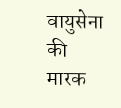वायुसेना की मारक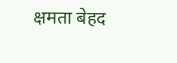क्षमता बेहद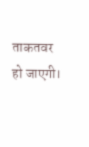ताकतवर हो जाएगी।